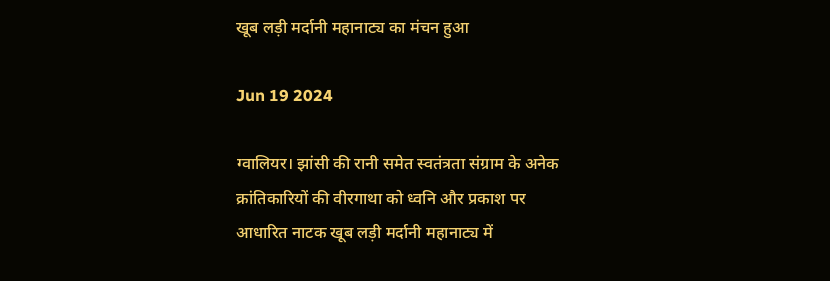खूब लड़ी मर्दानी महानाट्य का मंचन हुआ

Jun 19 2024

ग्वालियर। झांसी की रानी समेत स्वतंत्रता संग्राम के अनेक क्रांतिकारियों की वीरगाथा को ध्वनि और प्रकाश पर आधारित नाटक खूब लड़ी मर्दानी महानाट्य में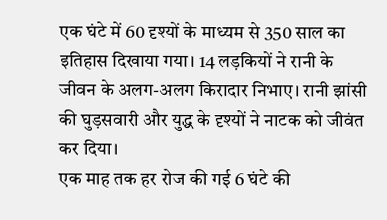एक घंटे में 60 दृश्यों के माध्यम से 350 साल का इतिहास दिखाया गया। 14 लड़कियों ने रानी के जीवन के अलग-अलग किरादार निभाए। रानी झांसी की घुड़सवारी और युद्ध के दृश्यों ने नाटक को जीवंत कर दिया।
एक माह तक हर रोज की गई 6 घंटे की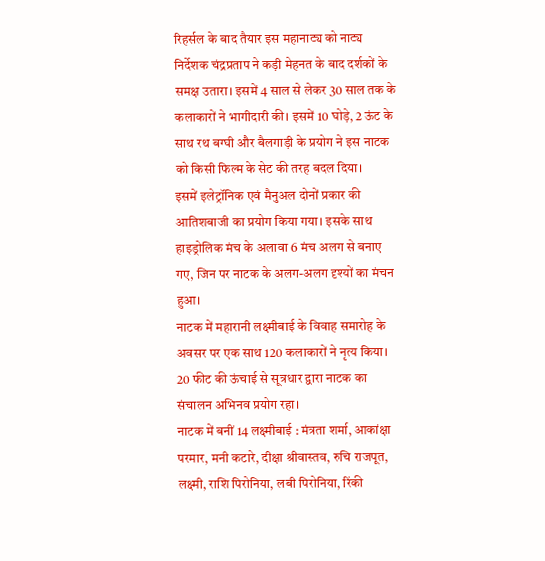रिहर्सल के बाद तैयार इस महानाट्य को नाट्य निर्देशक चंद्रप्रताप ने कड़ी मेहनत के बाद दर्शकों के समक्ष उतारा। इसमें 4 साल से लेकर 30 साल तक के कलाकारों ने भागीदारी की। इसमें 10 घोड़े, 2 ऊंट के साथ रथ बग्घी और बैलगाड़ी के प्रयोग ने इस नाटक को किसी फिल्म के सेट की तरह बदल दिया।
इसमें इलेट्रॉनिक एवं मैनुअल दोनों प्रकार की आतिशबाजी का प्रयोग किया गया। इसके साथ हाइड्रोलिक मंच के अलावा 6 मंच अलग से बनाए गए, जिन पर नाटक के अलग-अलग दृश्यों का मंचन हुआ।
नाटक में महारानी लक्ष्मीबाई के विवाह समारोह के अवसर पर एक साथ 120 कलाकारों ने नृत्य किया। 20 फीट की ऊंचाई से सूत्रधार द्वारा नाटक का संचालन अभिनव प्रयोग रहा।
नाटक में बनीं 14 लक्ष्मीबाई : मंत्रता शर्मा, आकांक्षा परमार, मनी कटारे, दीक्षा श्रीवास्तव, रुचि राजपूत, लक्ष्मी, राशि पिरोनिया, लबी पिरोनिया, रिंकी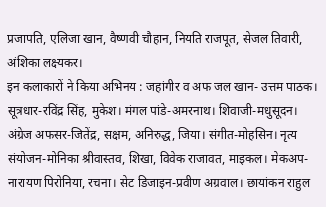प्रजापति, एलिजा खान, वैष्णवी चौहान, नियति राजपूत, सेजल तिवारी, अंशिका लक्ष्यकर।
इन कलाकारों ने किया अभिनय : जहांगीर व अफ जल खान- उत्तम पाठक। सूत्रधार-रविंद्र सिंह, मुकेश। मंगल पांडे-अमरनाथ। शिवाजी-मधुसूदन। अंग्रेज अफसर-जितेंद्र, सक्षम, अनिरुद्ध, जिया। संगीत-मोहसिन। नृत्य संयोजन-मोनिका श्रीवास्तव, शिखा, विवेक राजावत, माइकल। मेकअप-नारायण पिरोनिया, रचना। सेट डिजाइन-प्रवीण अग्रवाल। छायांकन राहुल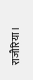राजौरिया।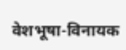वेशभूषा-विनायक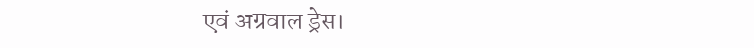एवं अग्रवाल ड्रेस।